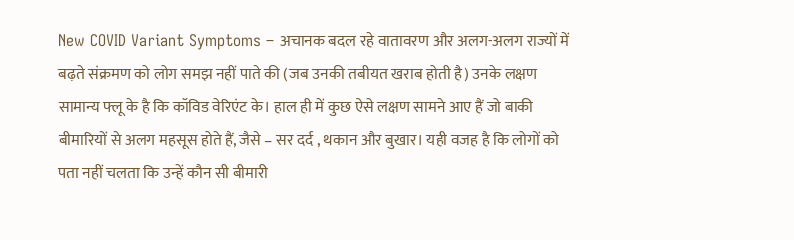New COVID Variant Symptoms – अचानक बदल रहे वातावरण और अलग-अलग राज्यों में बढ़ते संक्रमण को लोग समझ नहीं पाते की (जब उनकी तबीयत खराब होती है) उनके लक्षण सामान्य फ्लू के है कि कॉविड वेरिएंट के। हाल ही में कुछ ऐसे लक्षण सामने आए हैं जो बाकी बीमारियों से अलग महसूस होते हैं, जैसे – सर दर्द , थकान और बुखार। यही वजह है कि लोगों को पता नहीं चलता कि उन्हें कौन सी बीमारी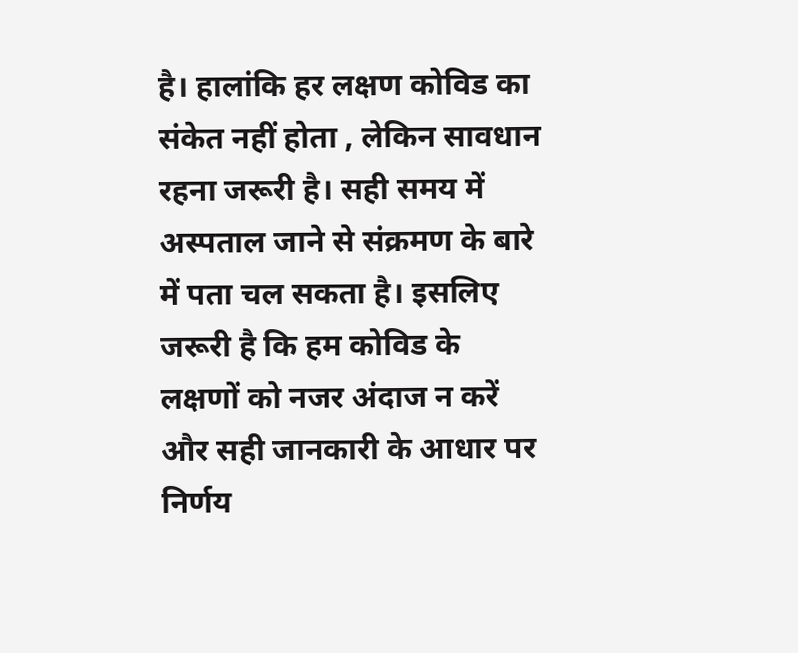है। हालांकि हर लक्षण कोविड का संकेत नहीं होता , लेकिन सावधान रहना जरूरी है। सही समय में अस्पताल जाने से संक्रमण के बारे में पता चल सकता है। इसलिए जरूरी है कि हम कोविड के लक्षणों को नजर अंदाज न करें और सही जानकारी के आधार पर निर्णय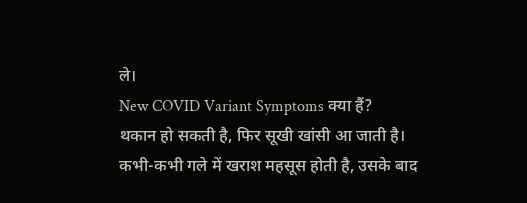ले।
New COVID Variant Symptoms क्या हैं?
थकान हो सकती है, फिर सूखी खांसी आ जाती है। कभी-कभी गले में खराश महसूस होती है, उसके बाद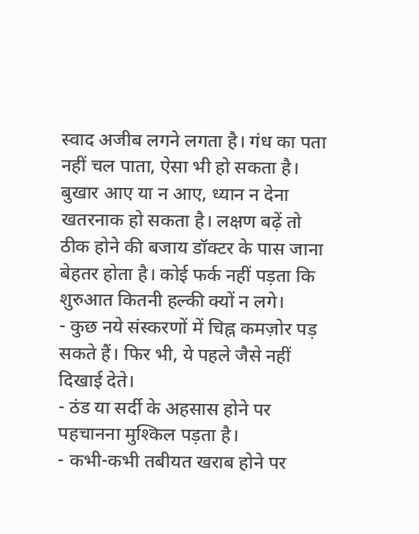स्वाद अजीब लगने लगता है। गंध का पता नहीं चल पाता, ऐसा भी हो सकता है। बुखार आए या न आए, ध्यान न देना खतरनाक हो सकता है। लक्षण बढ़ें तो ठीक होने की बजाय डॉक्टर के पास जाना बेहतर होता है। कोई फर्क नहीं पड़ता कि शुरुआत कितनी हल्की क्यों न लगे।
- कुछ नये संस्करणों में चिह्न कमज़ोर पड़ सकते हैं। फिर भी, ये पहले जैसे नहीं दिखाई देते।
- ठंड या सर्दी के अहसास होने पर पहचानना मुश्किल पड़ता है।
- कभी-कभी तबीयत खराब होने पर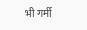भी गर्मी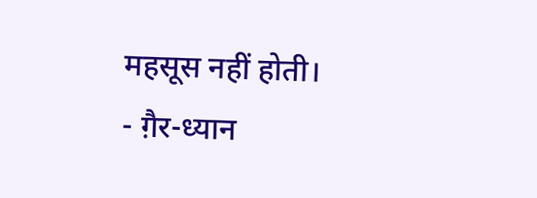महसूस नहीं होती।
- ग़ैर-ध्यान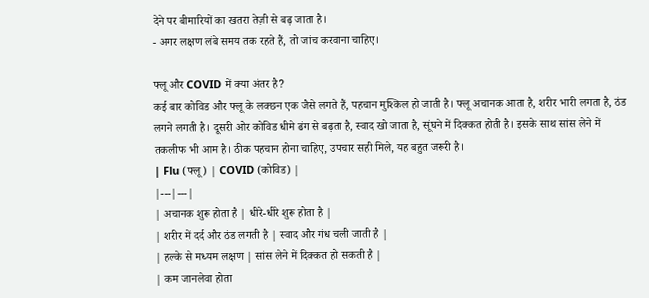देने पर बीमारियों का खतरा तेज़ी से बढ़ जाता है।
- अगर लक्षण लंबे समय तक रहते हैं, तो जांच करवाना चाहिए।

फ्लू और COVID में क्या अंतर है?
कई बार कोविड और फ्लू के लक्छन एक जैसे लगते हैं, पहचान मुश्किल हो जाती है। फ्लू अचानक आता है, शरीर भारी लगता है, ठंड लगने लगती है। दूसरी ओर कोविड धीमे ढंग से बढ़ता है, स्वाद खो जाता है, सूंघने में दिक्कत होती है। इसके साथ सांस लेने में तकलीफ भी आम है। ठीक पहचान होना चाहिए, उपचार सही मिले, यह बहुत जरूरी है।
| Flu (फ्लू) | COVID (कोविड) |
|---|---|
| अचानक शुरू होता है | धीरे-धीरे शुरू होता है |
| शरीर में दर्द और ठंड लगती है | स्वाद और गंध चली जाती है |
| हल्के से मध्यम लक्षण | सांस लेने में दिक्कत हो सकती है |
| कम जानलेवा होता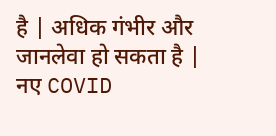है | अधिक गंभीर और जानलेवा हो सकता है |
नए COVID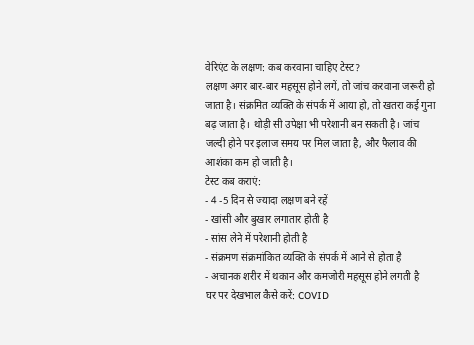वेरिएंट के लक्षण: कब करवाना चाहिए टेस्ट?
लक्षण अगर बार-बार महसूस होने लगें, तो जांच करवाना जरूरी हो जाता है। संक्रमित व्यक्ति के संपर्क में आया हो, तो खतरा कई गुना बढ़ जाता है। थोड़ी सी उपेक्षा भी परेशानी बन सकती है। जांच जल्दी होने पर इलाज समय पर मिल जाता है, और फैलाव की आशंका कम हो जाती है।
टेस्ट कब कराएं:
- 4 -5 दिन से ज्यादा लक्षण बने रहें
- खांसी और बुखार लगातार होती है
- सांस लेने में परेशानी होती है
- संक्रमण संक्रमांकित व्यक्ति के संपर्क में आने से होता है
- अचानक शरीर में थकान और कमजोरी महसूस होने लगती है
घर पर देखभाल कैसे करें: COVID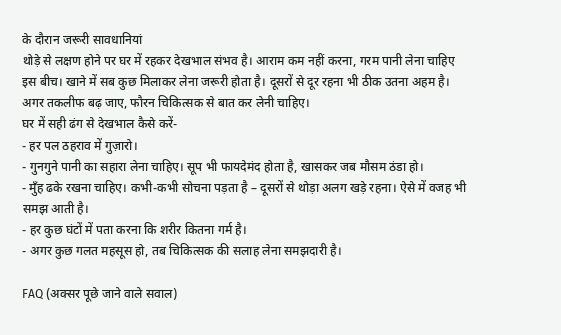के दौरान जरूरी सावधानियां
थोड़े से लक्षण होने पर घर में रहकर देखभाल संभव है। आराम कम नहीं करना, गरम पानी लेना चाहिए इस बीच। खाने में सब कुछ मिलाकर लेना जरूरी होता है। दूसरों से दूर रहना भी ठीक उतना अहम है। अगर तकलीफ बढ़ जाए, फौरन चिकित्सक से बात कर लेनी चाहिए।
घर में सही ढंग से देखभाल कैसे करें-
- हर पल ठहराव में गुज़ारो।
- गुनगुने पानी का सहारा लेना चाहिए। सूप भी फायदेमंद होता है, खासकर जब मौसम ठंडा हो।
- मुँह ढके रखना चाहिए। कभी-कभी सोचना पड़ता है – दूसरों से थोड़ा अलग खड़े रहना। ऐसे में वजह भी समझ आती है।
- हर कुछ घंटों में पता करना कि शरीर कितना गर्म है।
- अगर कुछ गलत महसूस हो, तब चिकित्सक की सलाह लेना समझदारी है।

FAQ (अक्सर पूछे जाने वाले सवाल)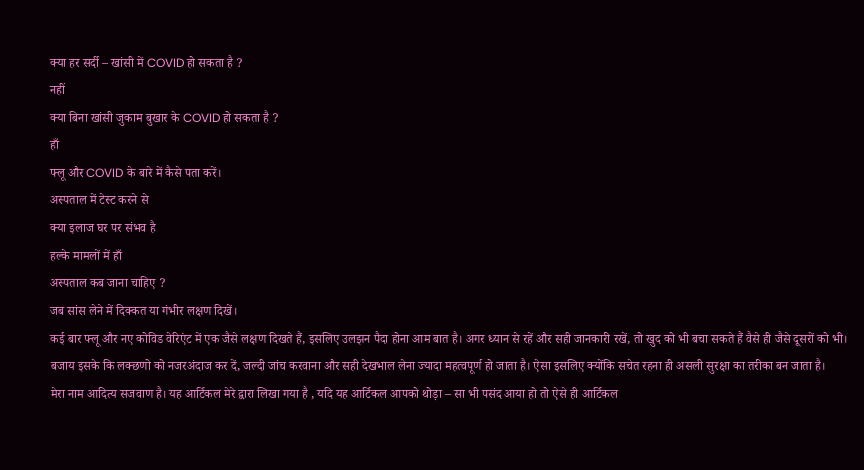क्या हर सर्दी – खांसी में COVID हो सकता है ?
नहीं
क्या बिना खांसी जुकाम बुखार के COVID हो सकता है ?
हाँ
फ्लू और COVID के बारे में कैसे पता करें।
अस्पताल में टेस्ट करने से
क्या इलाज घर पर संभव है
हल्के मामलों में हाँ
अस्पताल कब जाना चाहिए ?
जब सांस लेने में दिक्कत या गंभीर लक्षण दिखें।
कई बार फ्लू और नए कोविड वेरिएंट में एक जैसे लक्षण दिखते हैं, इसलिए उलझन पैदा होना आम बात है। अगर ध्यान से रहें और सही जानकारी रखें, तो खुद को भी बचा सकते हैं वैसे ही जैसे दूसरों को भी। बजाय इसके कि लक्छणो को नजरअंदाज कर दें, जल्दी जांच करवाना और सही देखभाल लेना ज्यादा महत्वपूर्ण हो जाता है। ऐसा इसलिए क्योंकि सचेत रहना ही असली सुरक्षा का तरीका बन जाता है।
मेरा नाम आदित्य सजवाण है। यह आर्टिकल मेरे द्वारा लिखा गया है , यदि यह आर्टिकल आपको थोड़ा – सा भी पसंद आया हो तो ऐसे ही आर्टिकल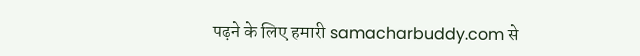पढ़ने के लिए हमारी samacharbuddy.com से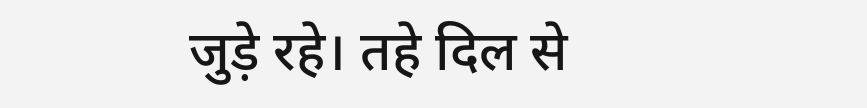जुड़े रहे। तहे दिल से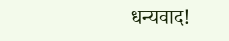धन्यवाद!